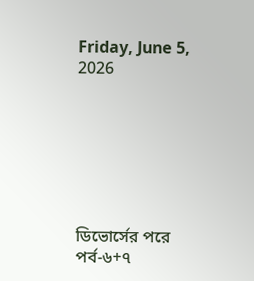Friday, June 5, 2026







ডিভোর্সের পরে পর্ব-৬+৭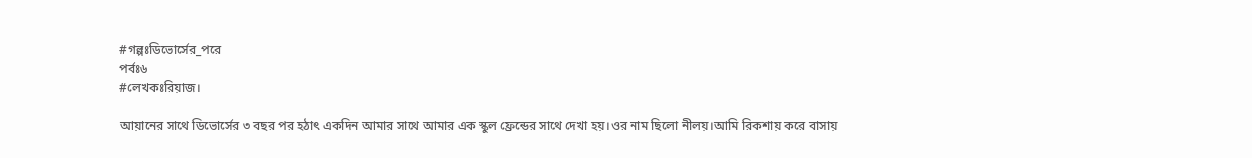#গল্পঃডিভোর্সের_পরে
পর্বঃ৬
#লেখকঃরিয়াজ।

আয়ানের সাথে ডিভোর্সের ৩ বছর পর হঠাৎ একদিন আমার সাথে আমার এক স্কুল ফ্রেন্ডের সাথে দেখা হয়।ওর নাম ছিলো নীলয়।আমি রিকশায় করে বাসায়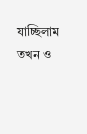যাচ্ছিলাম তখন ও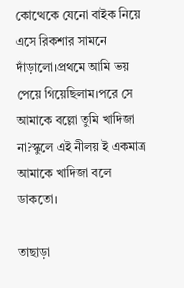কোত্থেকে যেনো বাইক নিয়ে এসে রিকশার সামনে দাঁড়ালো।প্রথমে আমি ভয় পেয়ে গিয়েছিলাম।পরে সে আমাকে বল্লো তুমি খাদিজা না?স্কুলে এই নীলয় ই একমাত্র আমাকে খাদিজা বলে ডাকতো।

তাছাড়া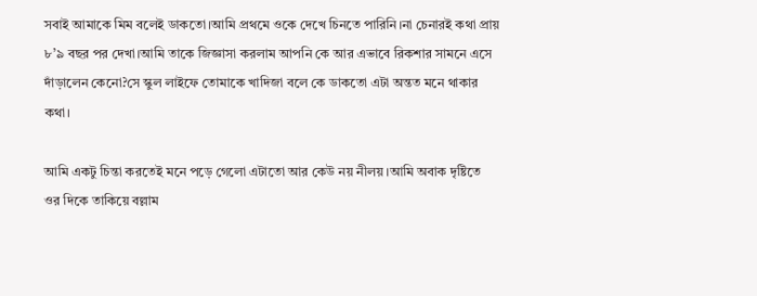সবাই আমাকে মিম বলেই ডাকতো।আমি প্রথমে ওকে দেখে চিনতে পারিনি।না চেনারই কথা প্রায় ৮’৯ বছর পর দেখা।আমি তাকে জিজ্ঞাসা করলাম আপনি কে আর এভাবে রিকশার সামনে এসে দাঁড়ালেন কেনো?সে স্কুল লাইফে তোমাকে খাদিজা বলে কে ডাকতো এটা অন্তত মনে থাকার কথা।

আমি একটু চিন্তা করতেই মনে পড়ে গেলো এটাতো আর কেউ নয় নীলয়।আমি অবাক দৃষ্টিতে ওর দিকে তাকিয়ে বল্লাম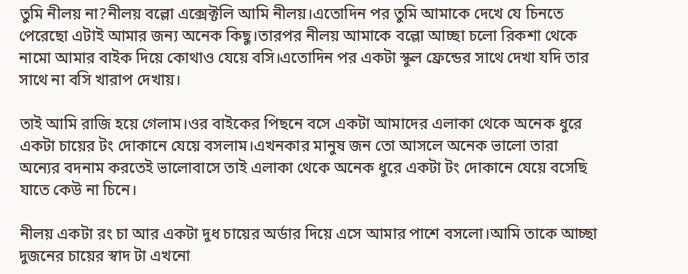তুমি নীলয় না?নীলয় বল্লো এক্সেক্টলি আমি নীলয়।এতোদিন পর তুমি আমাকে দেখে যে চিনতে পেরেছো এটাই আমার জন্য অনেক কিছু।তারপর নীলয় আমাকে বল্লো আচ্ছা চলো রিকশা থেকে নামো আমার বাইক দিয়ে কোথাও যেয়ে বসি।এতোদিন পর একটা স্কুল ফ্রেন্ডের সাথে দেখা যদি তার সাথে না বসি খারাপ দেখায়।

তাই আমি রাজি হয়ে গেলাম।ওর বাইকের পিছনে বসে একটা আমাদের এলাকা থেকে অনেক ধুরে একটা চায়ের টং দোকানে যেয়ে বসলাম।এখনকার মানুষ জন তো আসলে অনেক ভালো তারা অন্যের বদনাম করতেই ভালোবাসে তাই এলাকা থেকে অনেক ধুরে একটা টং দোকানে যেয়ে বসেছি যাতে কেউ না চিনে।

নীলয় একটা রং চা আর একটা দুধ চায়ের অর্ডার দিয়ে এসে আমার পাশে বসলো।আমি তাকে আচ্ছা দুজনের চায়ের স্বাদ টা এখনো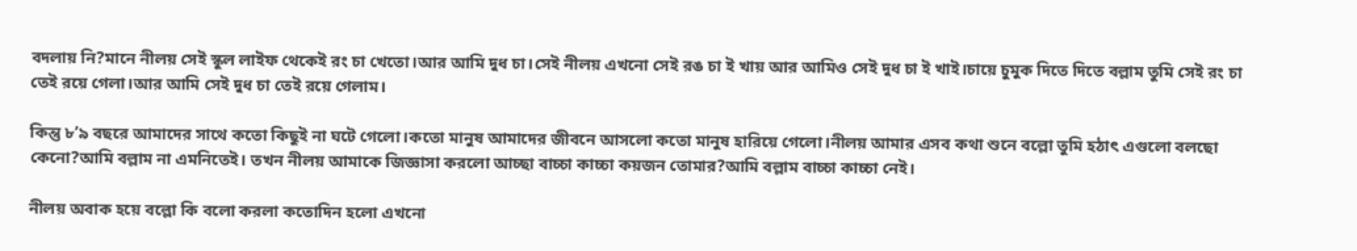বদলায় নি?মানে নীলয় সেই স্কুল লাইফ থেকেই রং চা খেতো।আর আমি দুধ চা।সেই নীলয় এখনো সেই রঙ চা ই খায় আর আমিও সেই দুধ চা ই খাই।চায়ে চুমুক দিতে দিতে বল্লাম তুমি সেই রং চা তেই রয়ে গেলা।আর আমি সেই দুধ চা তেই রয়ে গেলাম।

কিন্তু ৮’৯ বছরে আমাদের সাথে কতো কিছুই না ঘটে গেলো।কতো মানুষ আমাদের জীবনে আসলো কতো মানুষ হারিয়ে গেলো।নীলয় আমার এসব কথা শুনে বল্লো তুমি হঠাৎ এগুলো বলছো কেনো?আমি বল্লাম না এমনিতেই। তখন নীলয় আমাকে জিজ্ঞাসা করলো আচ্ছা বাচ্চা কাচ্চা কয়জন তোমার?আমি বল্লাম বাচ্চা কাচ্চা নেই।

নীলয় অবাক হয়ে বল্লো কি বলো করলা কতোদিন হলো এখনো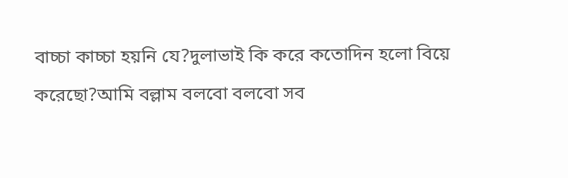বাচ্চা কাচ্চা হয়নি যে?দুলাভাই কি করে কতোদিন হলো বিয়ে করেছো?আমি বল্লাম বলবো বলবো সব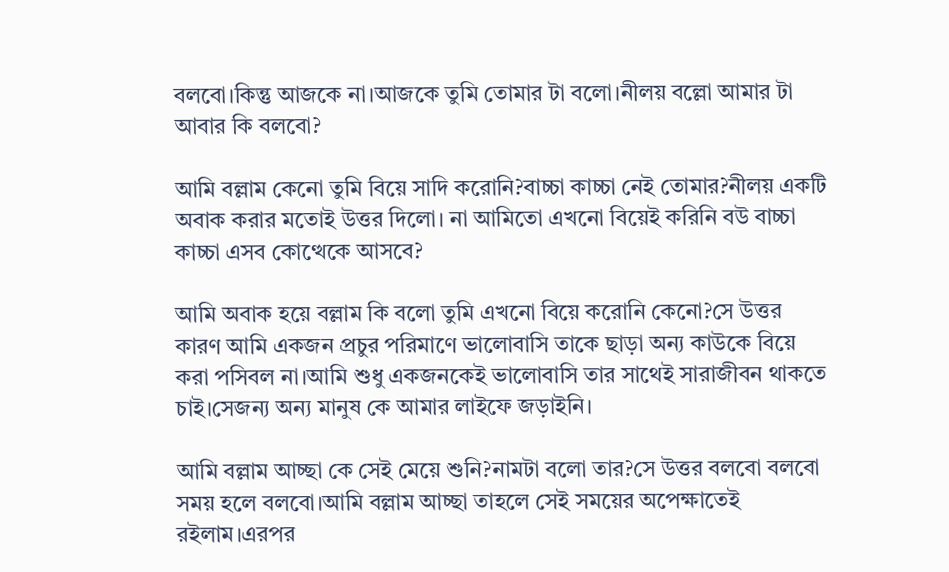বলবো।কিন্তু আজকে না।আজকে তুমি তোমার টা বলো।নীলয় বল্লো আমার টা আবার কি বলবো?

আমি বল্লাম কেনো তুমি বিয়ে সাদি করোনি?বাচ্চা কাচ্চা নেই তোমার?নীলয় একটি অবাক করার মতোই উত্তর দিলো। না আমিতো এখনো বিয়েই করিনি বউ বাচ্চা কাচ্চা এসব কোত্থেকে আসবে?

আমি অবাক হয়ে বল্লাম কি বলো তুমি এখনো বিয়ে করোনি কেনো?সে উত্তর কারণ আমি একজন প্রচুর পরিমাণে ভালোবাসি তাকে ছাড়া অন্য কাউকে বিয়ে করা পসিবল না।আমি শুধু একজনকেই ভালোবাসি তার সাথেই সারাজীবন থাকতে চাই।সেজন্য অন্য মানুষ কে আমার লাইফে জড়াইনি।

আমি বল্লাম আচ্ছা কে সেই মেয়ে শুনি?নামটা বলো তার?সে উত্তর বলবো বলবো সময় হলে বলবো।আমি বল্লাম আচ্ছা তাহলে সেই সময়ের অপেক্ষাতেই রইলাম।এরপর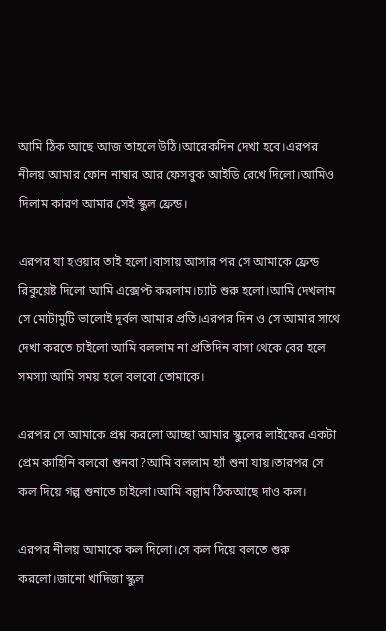আমি ঠিক আছে আজ তাহলে উঠি।আরেকদিন দেখা হবে।এরপর নীলয় আমার ফোন নাম্বার আর ফেসবুক আইডি রেখে দিলো।আমিও দিলাম কারণ আমার সেই স্কুল ফ্রেন্ড।

এরপর যা হওয়ার তাই হলো।বাসায় আসার পর সে আমাকে ফ্রেন্ড রিকুয়েষ্ট দিলো আমি এক্সেপ্ট করলাম।চ্যাট শুরু হলো।আমি দেখলাম সে মোটামুটি ভালোই দূর্বল আমার প্রতি।এরপর দিন ও সে আমার সাথে দেখা করতে চাইলো আমি বললাম না প্রতিদিন বাসা থেকে বের হলে সমস্যা আমি সময় হলে বলবো তোমাকে।

এরপর সে আমাকে প্রশ্ন করলো আচ্ছা আমার স্কুলের লাইফের একটা প্রেম কাহিনি বলবো শুনবা?আমি বললাম হ্যাঁ শুনা যায়।তারপর সে কল দিয়ে গল্প শুনাতে চাইলো।আমি বল্লাম ঠিকআছে দাও কল।

এরপর নীলয় আমাকে কল দিলো।সে কল দিয়ে বলতে শুরু করলো।জানো খাদিজা স্কুল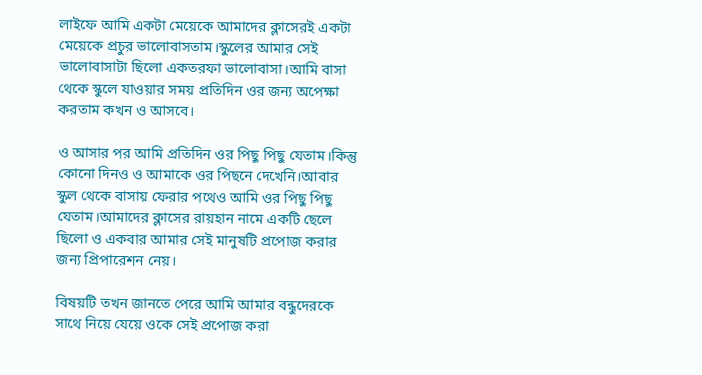লাইফে আমি একটা মেয়েকে আমাদের ক্লাসেরই একটা মেয়েকে প্রচুর ভালোবাসতাম।স্কুলের আমার সেই ভালোবাসাটা ছিলো একতরফা ভালোবাসা।আমি বাসা থেকে স্কুলে যাওয়ার সময় প্রতিদিন ওর জন্য অপেক্ষা করতাম কখন ও আসবে।

ও আসার পর আমি প্রতিদিন ওর পিছু পিছু যেতাম।কিন্তু কোনো দিনও ও আমাকে ওর পিছনে দেখেনি।আবার স্কুল থেকে বাসায় ফেরার পথেও আমি ওর পিছু পিছু যেতাম।আমাদের ক্লাসের রায়হান নামে একটি ছেলে ছিলো ও একবার আমার সেই মানুষটি প্রপোজ করার জন্য প্রিপারেশন নেয়।

বিষয়টি তখন জানতে পেরে আমি আমার বন্ধুদেরকে সাথে নিয়ে যেয়ে ওকে সেই প্রপোজ করা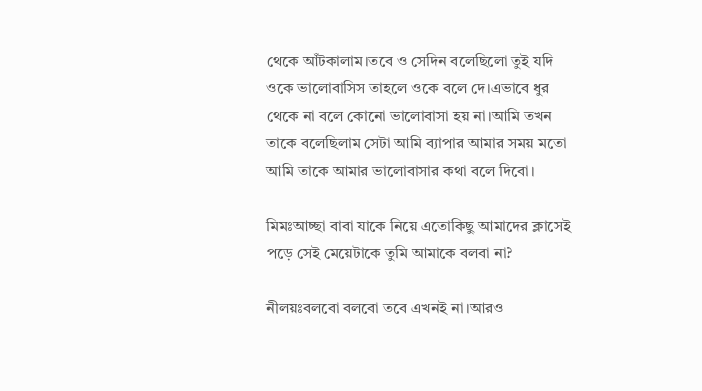থেকে আঁটকালাম।তবে ও সেদিন বলেছিলো তুই যদি ওকে ভালোবাসিস তাহলে ওকে বলে দে।এভাবে ধুর থেকে না বলে কোনো ভালোবাসা হয় না।আমি তখন তাকে বলেছিলাম সেটা আমি ব্যাপার আমার সময় মতো আমি তাকে আমার ভালোবাসার কথা বলে দিবো।

মিমঃআচ্ছা বাবা যাকে নিয়ে এতোকিছু আমাদের ক্লাসেই পড়ে সেই মেয়েটাকে তুমি আমাকে বলবা না?

নীলয়ঃবলবো বলবো তবে এখনই না।আরও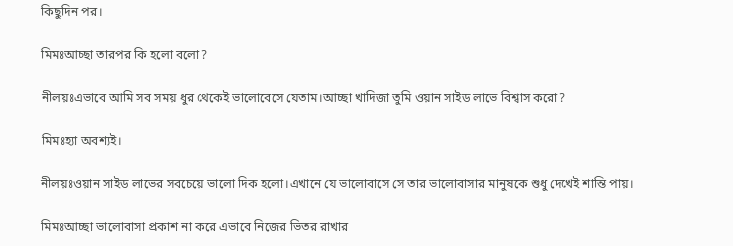কিছুদিন পর।

মিমঃআচ্ছা তারপর কি হলো বলো?

নীলয়ঃএভাবে আমি সব সময় ধুর থেকেই ভালোবেসে যেতাম।আচ্ছা খাদিজা তুমি ওয়ান সাইড লাভে বিশ্বাস করো?

মিমঃহ্যা অবশ্যই।

নীলয়ঃওয়ান সাইড লাভের সবচেয়ে ভালো দিক হলো।এখানে যে ভালোবাসে সে তার ভালোবাসার মানুষকে শুধু দেখেই শান্তি পায়।

মিমঃআচ্ছা ভালোবাসা প্রকাশ না করে এভাবে নিজের ভিতর রাখার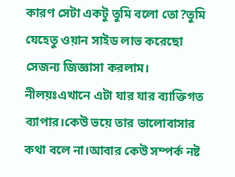কারণ সেটা একটু তুমি বলো তো?তুমি যেহেতু ওয়ান সাইড লাভ করেছো সেজন্য জিজ্ঞাসা করলাম।
নীলয়ঃএখানে এটা যার যার ব্যাক্তিগত ব্যাপার।কেউ ভয়ে তার ভালোবাসার কথা বলে না।আবার কেউ সম্পর্ক নষ্ট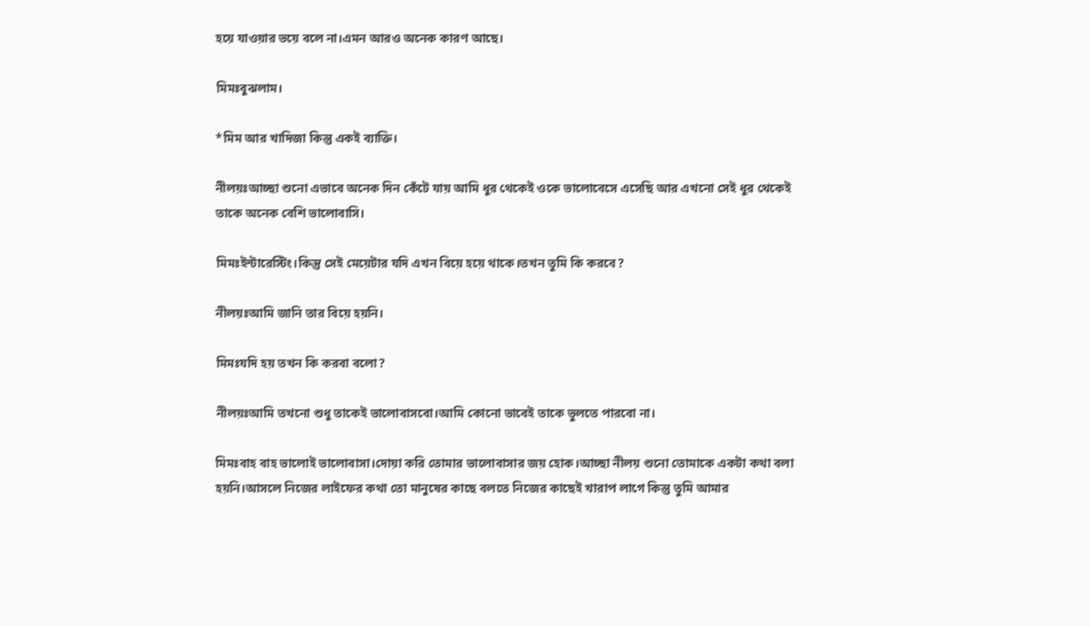হয়ে যাওয়ার ভয়ে বলে না।এমন আরও অনেক কারণ আছে।

মিমঃবুঝলাম।

*মিম আর খাদিজা কিন্তু একই ব্যাক্তি।

নীলয়ঃআচ্ছা শুনো এভাবে অনেক দিন কেঁটে যায় আমি ধুর থেকেই ওকে ভালোবেসে এসেছি আর এখনো সেই ধুর থেকেই তাকে অনেক বেশি ভালোবাসি।

মিমঃইন্টারেস্টিং।কিন্তু সেই মেয়েটার যদি এখন বিয়ে হয়ে থাকে।তখন তুমি কি করবে?

নীলয়ঃআমি জানি তার বিয়ে হয়নি।

মিমঃযদি হয় তখন কি করবা বলো?

নীলয়ঃআমি তখনো শুধু তাকেই ভালোবাসবো।আমি কোনো ভাবেই তাকে ভুলতে পারবো না।

মিমঃবাহ বাহ ভালোই ভালোবাসা।দোয়া করি তোমার ভালোবাসার জয় হোক।আচ্ছা নীলয় শুনো তোমাকে একটা কথা বলা হয়নি।আসলে নিজের লাইফের কথা তো মানুষের কাছে বলতে নিজের কাছেই খারাপ লাগে কিন্তু তুমি আমার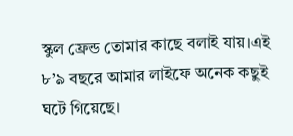স্কুল ফ্রেন্ড তোমার কাছে বলাই যায়।এই ৮’৯ বছরে আমার লাইফে অনেক কছুই ঘটে গিয়েছে।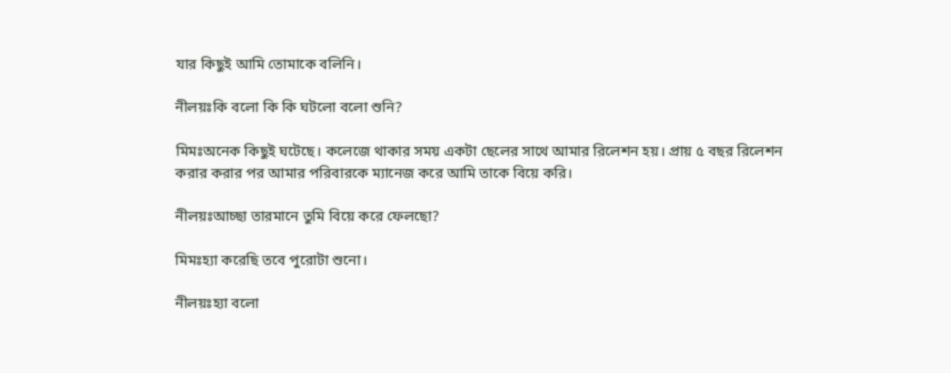যার কিছুই আমি তোমাকে বলিনি।

নীলয়ঃকি বলো কি কি ঘটলো বলো শুনি?

মিমঃঅনেক কিছুই ঘটেছে। কলেজে থাকার সময় একটা ছেলের সাথে আমার রিলেশন হয়। প্রায় ৫ বছর রিলেশন করার করার পর আমার পরিবারকে ম্যানেজ করে আমি তাকে বিয়ে করি।

নীলয়ঃআচ্ছা তারমানে তুমি বিয়ে করে ফেলছো?

মিমঃহ্যা করেছি তবে পুরোটা শুনো।

নীলয়ঃহ্যা বলো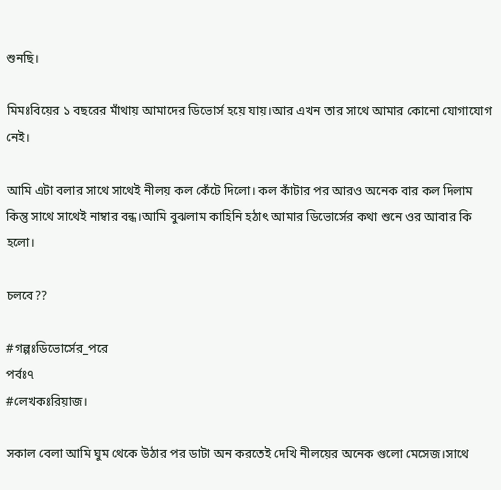শুনছি।

মিমঃবিয়ের ১ বছরের মাঁথায় আমাদের ডিভোর্স হয়ে যায়।আর এখন তার সাথে আমার কোনো যোগাযোগ নেই।

আমি এটা বলার সাথে সাথেই নীলয় কল কেঁটে দিলো। কল কাঁটার পর আরও অনেক বার কল দিলাম কিন্তু সাথে সাথেই নাম্বার বন্ধ।আমি বুঝলাম কাহিনি হঠাৎ আমার ডিভোর্সের কথা শুনে ওর আবার কি হলো।

চলবে??

#গল্পঃডিভোর্সের_পরে
পর্বঃ৭
#লেখকঃরিয়াজ।

সকাল বেলা আমি ঘুম থেকে উঠার পর ডাটা অন করতেই দেখি নীলয়ের অনেক গুলো মেসেজ।সাথে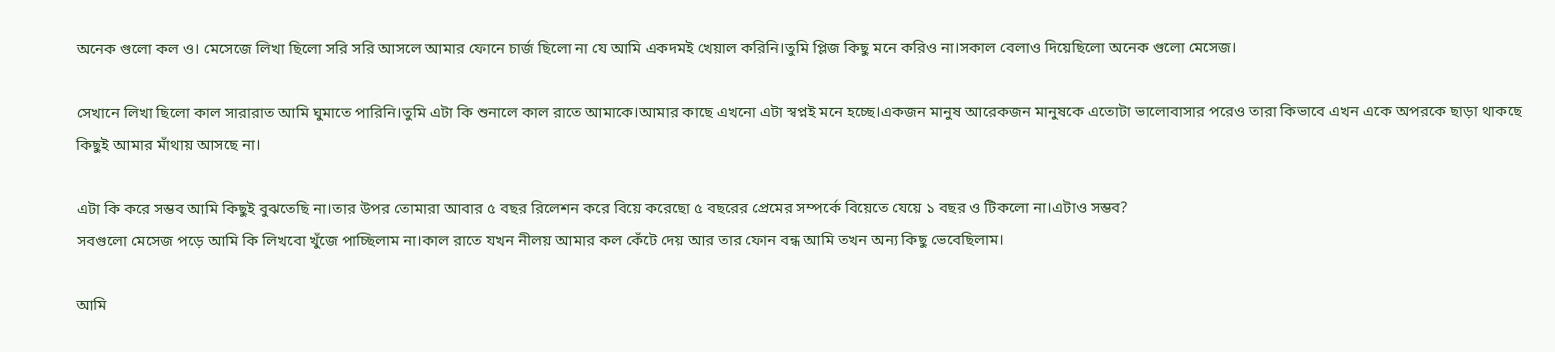অনেক গুলো কল ও। মেসেজে লিখা ছিলো সরি সরি আসলে আমার ফোনে চার্জ ছিলো না যে আমি একদমই খেয়াল করিনি।তুমি প্লিজ কিছু মনে করিও না।সকাল বেলাও দিয়েছিলো অনেক গুলো মেসেজ।

সেখানে লিখা ছিলো কাল সারারাত আমি ঘুমাতে পারিনি।তুমি এটা কি শুনালে কাল রাতে আমাকে।আমার কাছে এখনো এটা স্বপ্নই মনে হচ্ছে।একজন মানুষ আরেকজন মানুষকে এতোটা ভালোবাসার পরেও তারা কিভাবে এখন একে অপরকে ছাড়া থাকছে কিছুই আমার মাঁথায় আসছে না।

এটা কি করে সম্ভব আমি কিছুই বুঝতেছি না।তার উপর তোমারা আবার ৫ বছর রিলেশন করে বিয়ে করেছো ৫ বছরের প্রেমের সম্পর্কে বিয়েতে যেয়ে ১ বছর ও টিকলো না।এটাও সম্ভব?
সবগুলো মেসেজ পড়ে আমি কি লিখবো খুঁজে পাচ্ছিলাম না।কাল রাতে যখন নীলয় আমার কল কেঁটে দেয় আর তার ফোন বন্ধ আমি তখন অন্য কিছু ভেবেছিলাম।

আমি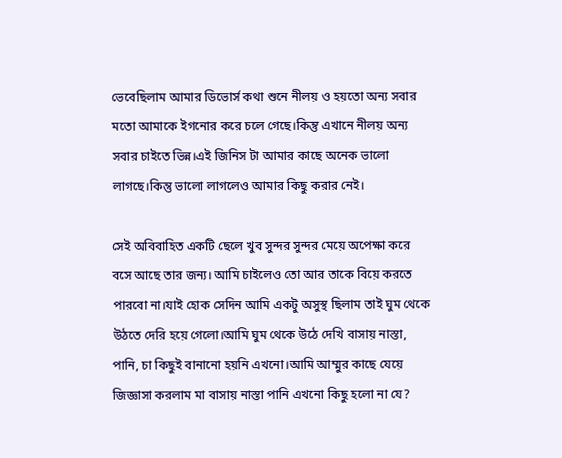ভেবেছিলাম আমার ডিভোর্স কথা শুনে নীলয় ও হয়তো অন্য সবার মতো আমাকে ইগনোর করে চলে গেছে।কিন্তু এখানে নীলয় অন্য সবার চাইতে ভিন্ন।এই জিনিস টা আমার কাছে অনেক ভালো লাগছে।কিন্তু ভালো লাগলেও আমার কিছু করার নেই।

সেই অবিবাহিত একটি ছেলে খুব সুন্দর সুন্দর মেয়ে অপেক্ষা করে বসে আছে তার জন্য। আমি চাইলেও তো আর তাকে বিয়ে করতে পারবো না।যাই হোক সেদিন আমি একটু অসুস্থ ছিলাম তাই ঘুম থেকে উঠতে দেরি হয়ে গেলো।আমি ঘুম থেকে উঠে দেখি বাসায় নাস্তা, পানি, চা কিছুই বানানো হয়নি এখনো।আমি আম্মুর কাছে যেয়ে জিজ্ঞাসা করলাম মা বাসায় নাস্তা পানি এখনো কিছু হলো না যে?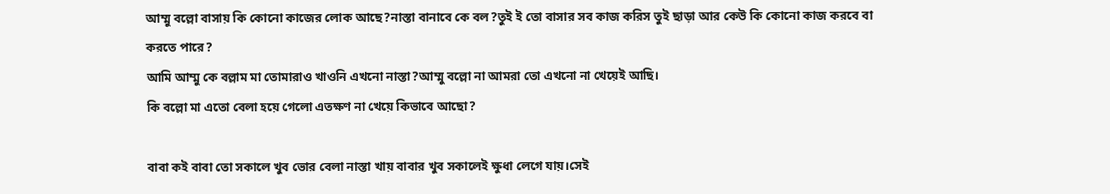আম্মু বল্লো বাসায় কি কোনো কাজের লোক আছে?নাস্তা বানাবে কে বল?তুই ই তো বাসার সব কাজ করিস তুই ছাড়া আর কেউ কি কোনো কাজ করবে বা করতে পারে?
আমি আম্মু কে বল্লাম মা তোমারাও খাওনি এখনো নাস্তা?আম্মু বল্লো না আমরা তো এখনো না খেয়েই আছি।
কি বল্লো মা এতো বেলা হয়ে গেলো এতক্ষণ না খেয়ে কিভাবে আছো?

বাবা কই বাবা তো সকালে খুব ভোর বেলা নাস্তা খায় বাবার খুব সকালেই ক্ষুধা লেগে যায়।সেই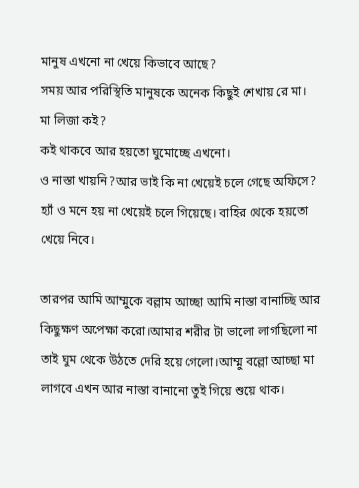মানুষ এখনো না খেয়ে কিভাবে আছে?
সময় আর পরিস্থিতি মানুষকে অনেক কিছুই শেখায় রে মা।
মা লিজা কই?
কই থাকবে আর হয়তো ঘুমোচ্ছে এখনো।
ও নাস্তা খায়নি?আর ভাই কি না খেয়েই চলে গেছে অফিসে?
হ্যাঁ ও মনে হয় না খেয়েই চলে গিয়েছে। বাহির থেকে হয়তো খেয়ে নিবে।

তারপর আমি আম্মুকে বল্লাম আচ্ছা আমি নাস্তা বানাচ্ছি আর কিছুক্ষণ অপেক্ষা করো।আমার শরীর টা ভালো লাগছিলো না তাই ঘুম থেকে উঠতে দেরি হয়ে গেলো।আম্মু বল্লো আচ্ছা মা লাগবে এখন আর নাস্তা বানানো তুই গিয়ে শুয়ে থাক।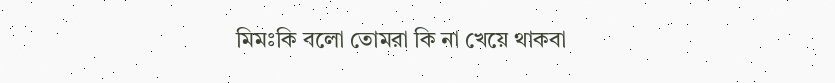মিমঃকি বলো তোমরা কি না খেয়ে থাকবা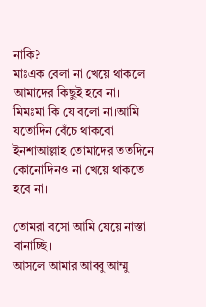নাকি?
মাঃএক বেলা না খেয়ে থাকলে আমাদের কিছুই হবে না।
মিমঃমা কি যে বলো না।আমি যতোদিন বেঁচে থাকবো ইনশাআল্লাহ তোমাদের ততদিনে কোনোদিনও না খেয়ে থাকতে হবে না।

তোমরা বসো আমি যেয়ে নাস্তা বানাচ্ছি।
আসলে আমার আব্বু আম্মু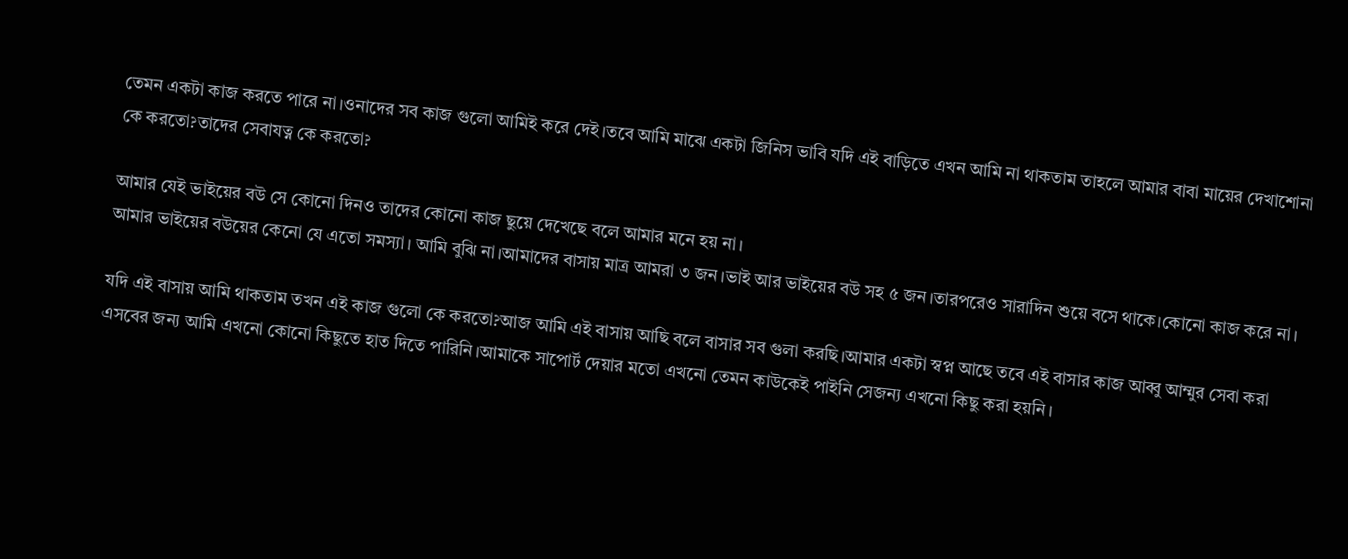তেমন একটা কাজ করতে পারে না।ওনাদের সব কাজ গুলো আমিই করে দেই।তবে আমি মাঝে একটা জিনিস ভাবি যদি এই বাড়িতে এখন আমি না থাকতাম তাহলে আমার বাবা মায়ের দেখাশোনা কে করতো?তাদের সেবাযত্ন কে করতো?

আমার যেই ভাইয়ের বউ সে কোনো দিনও তাদের কোনো কাজ ছুয়ে দেখেছে বলে আমার মনে হয় না।
আমার ভাইয়ের বউয়ের কেনো যে এতো সমস্যা। আমি বুঝি না।আমাদের বাসায় মাত্র আমরা ৩ জন।ভাই আর ভাইয়ের বউ সহ ৫ জন।তারপরেও সারাদিন শুয়ে বসে থাকে।কোনো কাজ করে না।

যদি এই বাসায় আমি থাকতাম তখন এই কাজ গুলো কে করতো?আজ আমি এই বাসায় আছি বলে বাসার সব গুলা করছি।আমার একটা স্বপ্ন আছে তবে এই বাসার কাজ আব্বু আম্মুর সেবা করা এসবের জন্য আমি এখনো কোনো কিছুতে হাত দিতে পারিনি।আমাকে সাপোর্ট দেয়ার মতো এখনো তেমন কাউকেই পাইনি সেজন্য এখনো কিছু করা হয়নি।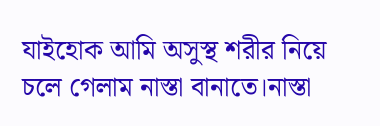যাইহোক আমি অসুস্থ শরীর নিয়ে চলে গেলাম নাস্তা বানাতে।নাস্তা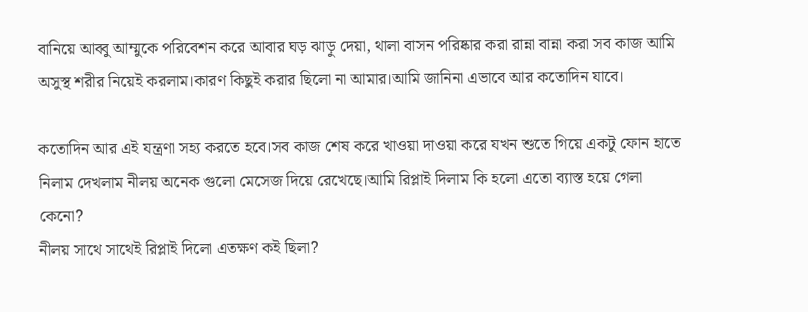বানিয়ে আব্বু আম্মুকে পরিবেশন করে আবার ঘড় ঝাড়ু দেয়া, থালা বাসন পরিষ্কার করা রান্না বান্না করা সব কাজ আমি অসুস্থ শরীর নিয়েই করলাম।কারণ কিছুই করার ছিলো না আমার।আমি জানিনা এভাবে আর কতোদিন যাবে।

কতোদিন আর এই যন্ত্রণা সহ্য করতে হবে।সব কাজ শেষ করে খাওয়া দাওয়া করে যখন শুতে গিয়ে একটু ফোন হাতে নিলাম দেখলাম নীলয় অনেক গুলো মেসেজ দিয়ে রেখেছে।আমি রিপ্লাই দিলাম কি হলো এতো ব্যাস্ত হয়ে গেলা কেনো?
নীলয় সাথে সাথেই রিপ্লাই দিলো এতক্ষণ কই ছিলা?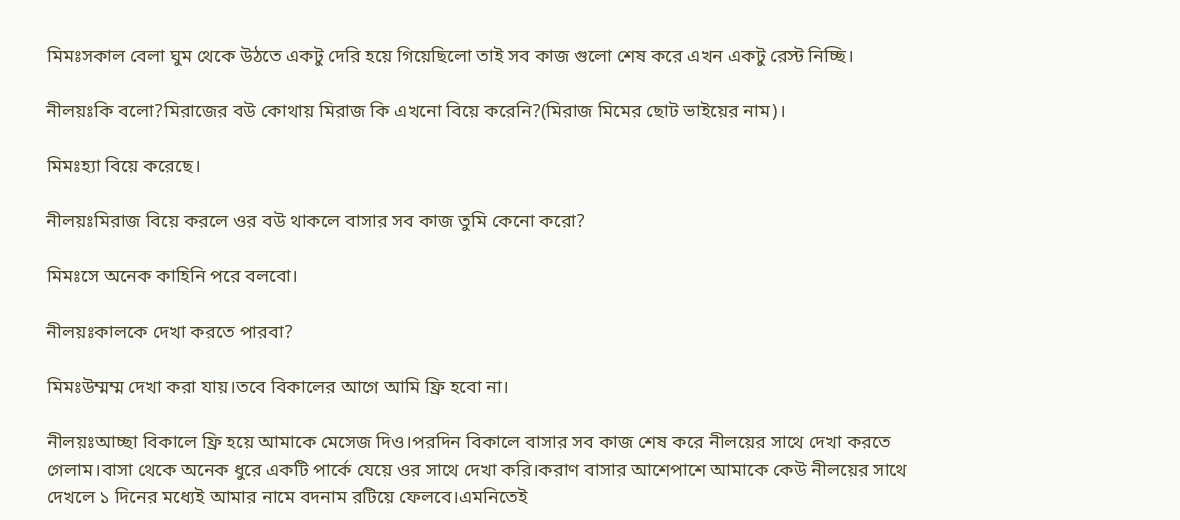মিমঃসকাল বেলা ঘুম থেকে উঠতে একটু দেরি হয়ে গিয়েছিলো তাই সব কাজ গুলো শেষ করে এখন একটু রেস্ট নিচ্ছি।

নীলয়ঃকি বলো?মিরাজের বউ কোথায় মিরাজ কি এখনো বিয়ে করেনি?(মিরাজ মিমের ছোট ভাইয়ের নাম)।

মিমঃহ্যা বিয়ে করেছে।

নীলয়ঃমিরাজ বিয়ে করলে ওর বউ থাকলে বাসার সব কাজ তুমি কেনো করো?

মিমঃসে অনেক কাহিনি পরে বলবো।

নীলয়ঃকালকে দেখা করতে পারবা?

মিমঃউম্মম্ম দেখা করা যায়।তবে বিকালের আগে আমি ফ্রি হবো না।

নীলয়ঃআচ্ছা বিকালে ফ্রি হয়ে আমাকে মেসেজ দিও।পরদিন বিকালে বাসার সব কাজ শেষ করে নীলয়ের সাথে দেখা করতে গেলাম।বাসা থেকে অনেক ধুরে একটি পার্কে যেয়ে ওর সাথে দেখা করি।করাণ বাসার আশেপাশে আমাকে কেউ নীলয়ের সাথে দেখলে ১ দিনের মধ্যেই আমার নামে বদনাম রটিয়ে ফেলবে।এমনিতেই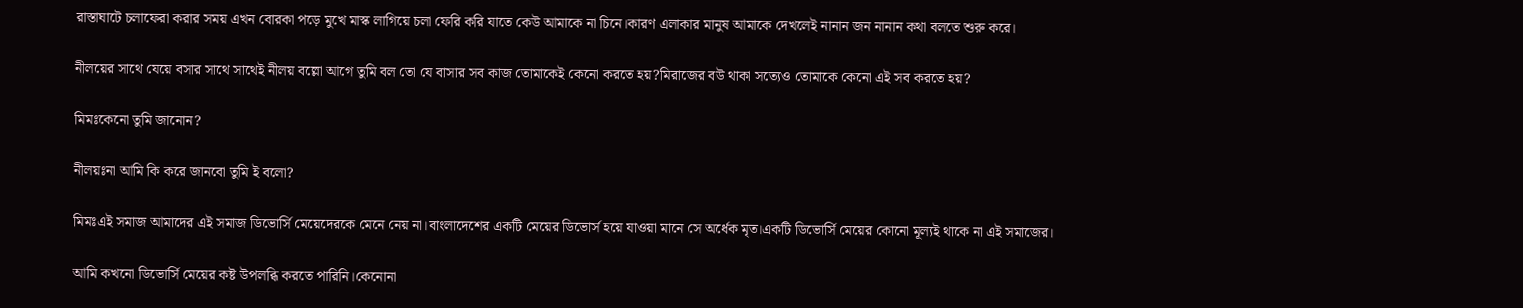রাস্তাঘাটে চলাফেরা করার সময় এখন বোরকা পড়ে মুখে মাস্ক লাগিয়ে চলা ফেরি করি যাতে কেউ আমাকে না চিনে।কারণ এলাকার মানুষ আমাকে দেখলেই নানান জন নানান কথা বলতে শুরু করে।

নীলয়ের সাথে যেয়ে বসার সাথে সাথেই নীলয় বল্লো আগে তুমি বল তো যে বাসার সব কাজ তোমাকেই কেনো করতে হয়?মিরাজের বউ থাকা সত্যেও তোমাকে কেনো এই সব করতে হয়?

মিমঃকেনো তুমি জানোন?

নীলয়ঃনা আমি কি করে জানবো তুমি ই বলো?

মিমঃএই সমাজ আমাদের এই সমাজ ডিভোর্সি মেয়েদেরকে মেনে নেয় না।বাংলাদেশের একটি মেয়ের ডিভোর্স হয়ে যাওয়া মানে সে অর্ধেক মৃত।একটি ডিভোর্সি মেয়ের কোনো মূল্যই থাকে না এই সমাজের।

আমি কখনো ডিভোর্সি মেয়ের কষ্ট উপলব্ধি করতে পারিনি।কেনোনা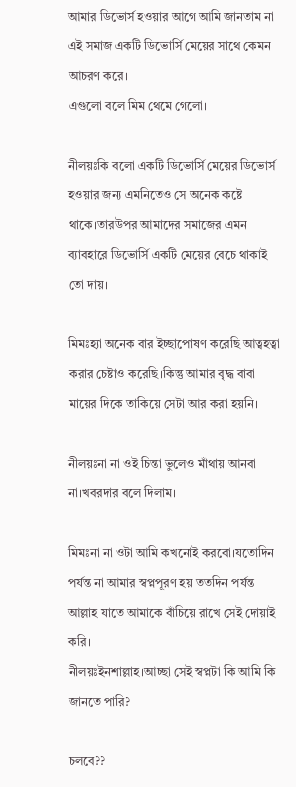আমার ডিভোর্স হওয়ার আগে আমি জানতাম না এই সমাজ একটি ডিভোর্সি মেয়ের সাথে কেমন আচরণ করে।
এগুলো বলে মিম থেমে গেলো।

নীলয়ঃকি বলো একটি ডিভোর্সি মেয়ের ডিভোর্স হওয়ার জন্য এমনিতেও সে অনেক কষ্টে থাকে।তারউপর আমাদের সমাজের এমন ব্যাবহারে ডিভোর্সি একটি মেয়ের বেচে থাকাই তো দায়।

মিমঃহ্যা অনেক বার ইচ্ছাপোষণ করেছি আত্বহত্বা করার চেষ্টাও করেছি।কিন্তু আমার বৃদ্ধ বাবা মায়ের দিকে তাকিয়ে সেটা আর করা হয়নি।

নীলয়ঃনা না ওই চিন্তা ভুলেও মাঁথায় আনবা না।খবরদার বলে দিলাম।

মিমঃনা না ওটা আমি কখনোই করবো।যতোদিন পর্যন্ত না আমার স্বপ্নপূরণ হয় ততদিন পর্যন্ত আল্লাহ যাতে আমাকে বাঁচিয়ে রাখে সেই দোয়াই করি।
নীলয়ঃইনশাল্লাহ।আচ্ছা সেই স্বপ্নটা কি আমি কি জানতে পারি?

চলবে??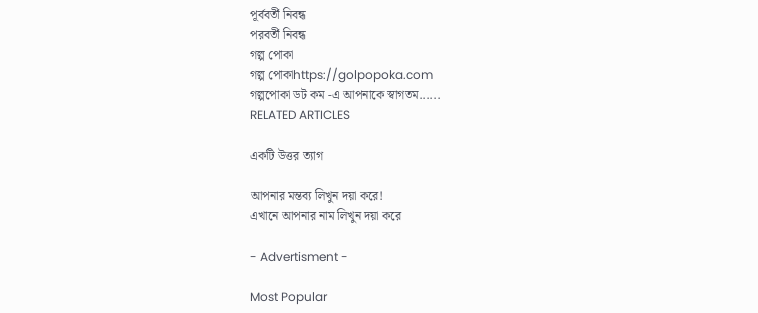পূর্ববর্তী নিবন্ধ
পরবর্তী নিবন্ধ
গল্প পোকা
গল্প পোকাhttps://golpopoka.com
গল্পপোকা ডট কম -এ আপনাকে স্বাগতম......
RELATED ARTICLES

একটি উত্তর ত্যাগ

আপনার মন্তব্য লিখুন দয়া করে!
এখানে আপনার নাম লিখুন দয়া করে

- Advertisment -

Most Popular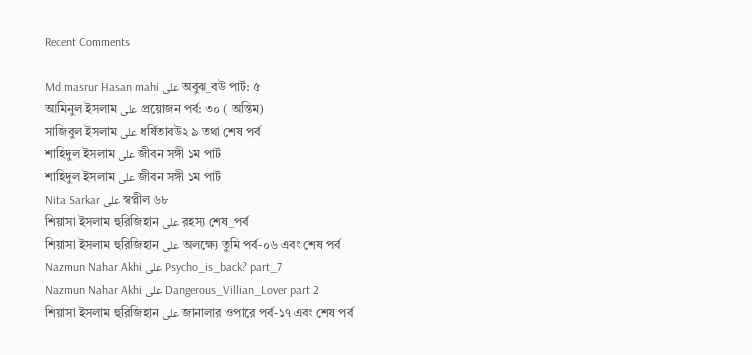Recent Comments

Md masrur Hasan mahi على অবুঝ_বউ পার্ট: ৫
আমিনুল ইসলাম على প্রয়োজন পর্ব: ৩০ ( অন্তিম)
সাজিবুল ইসলাম على ধর্ষিতাবউ২ ৯ তথা শেষ পর্ব
শাহিদুল ইসলাম على জীবন সঙ্গী ১ম পার্ট
শাহিদুল ইসলাম على জীবন সঙ্গী ১ম পার্ট
Nita Sarkar على স্বপ্নীল ৬৮
শিয়াসা ইসলাম হুরিজিহান على রহস্য শেষ_পর্ব
শিয়াসা ইসলাম হুরিজিহান على অলক্ষ্যে তুমি পর্ব-০৬ এবং শেষ পর্ব
Nazmun Nahar Akhi على Psycho_is_back? part_7
Nazmun Nahar Akhi على Dangerous_Villian_Lover part 2
শিয়াসা ইসলাম হুরিজিহান على জানালার ওপারে পর্ব-১৭ এবং শেষ পর্ব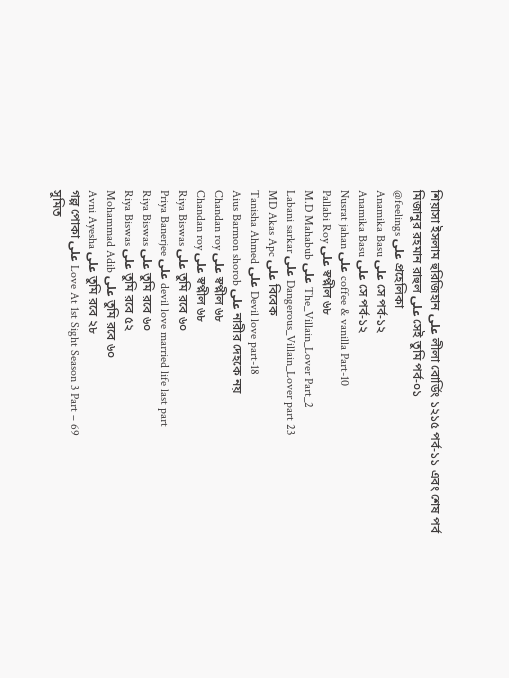শিয়াসা ইসলাম হুরিজিহান على লীলা বোর্ডিং ১২১৫ পর্ব-১১ এবং শেষ পর্ব
মিজানুর রহমান রাহুল على সেই তুমি পর্ব-০১
@feelings على প্রহেলিকা
Anamika Basu على সে পর্ব-১২
Anamika Basu على সে পর্ব-১২
Nusrat jahan على coffee & vanilla Part-10
Pallabi Roy على স্বপ্নীল ৬৮
M.D Mahabub على The_Villain_Lover Part_2
Labani sarkar على Dangerous_Villain_Lover part 23
MD Akas Apc على বিবেক
Tanisha Ahmed على Devil love part-18
Aius Barmon shorob على নারীর দেহকে নয়
Chandan roy على স্বপ্নীল ৬৮
Chandan roy على স্বপ্নীল ৬৮
Riya Biswas على তুমি রবে ৬০
Priya Banerjee على devil love married life last part
Riya Biswas على তুমি রবে ৬০
Riya Biswas على তুমি রবে ৫২
Mohammad Adib على তুমি রবে ৬০
Avni Ayesha على তুমি রবে ২৮
গল্প পোকা على Love At 1st Sight Season 3 Part – 69
সুমিত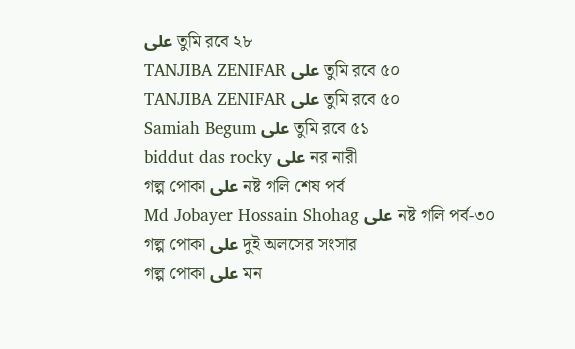على তুমি রবে ২৮
TANJIBA ZENIFAR على তুমি রবে ৫০
TANJIBA ZENIFAR على তুমি রবে ৫০
Samiah Begum على তুমি রবে ৫১
biddut das rocky على নর নারী
গল্প পোকা على নষ্ট গলি শেষ পর্ব
Md Jobayer Hossain Shohag على নষ্ট গলি পর্ব-৩০
গল্প পোকা على দুই অলসের সংসার
গল্প পোকা على মন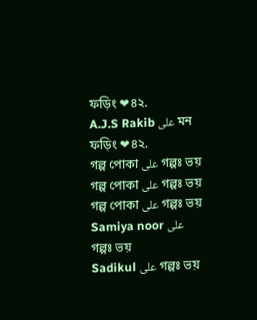ফড়িং ❤৪২.
A.J.S Rakib على মন ফড়িং ❤৪২.
গল্প পোকা على গল্পঃ ভয়
গল্প পোকা على গল্পঃ ভয়
গল্প পোকা على গল্পঃ ভয়
Samiya noor على গল্পঃ ভয়
Sadikul على গল্পঃ ভয়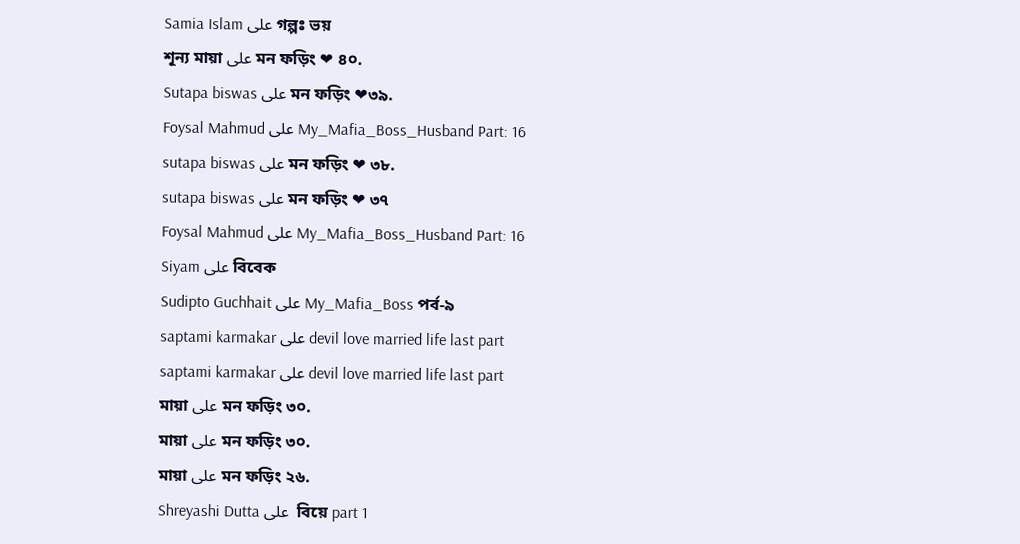Samia Islam على গল্পঃ ভয়
শূন্য মায়া على মন ফড়িং ❤ ৪০.
Sutapa biswas على মন ফড়িং ❤৩৯.
Foysal Mahmud على My_Mafia_Boss_Husband Part: 16
sutapa biswas على মন ফড়িং ❤ ৩৮.
sutapa biswas على মন ফড়িং ❤ ৩৭
Foysal Mahmud على My_Mafia_Boss_Husband Part: 16
Siyam على বিবেক
Sudipto Guchhait على My_Mafia_Boss পর্ব-৯
saptami karmakar على devil love married life last part
saptami karmakar على devil love married life last part
মায়া على মন ফড়িং ৩০.
মায়া على মন ফড়িং ৩০.
মায়া على মন ফড়িং ২৬.
Shreyashi Dutta على  বিয়ে part 1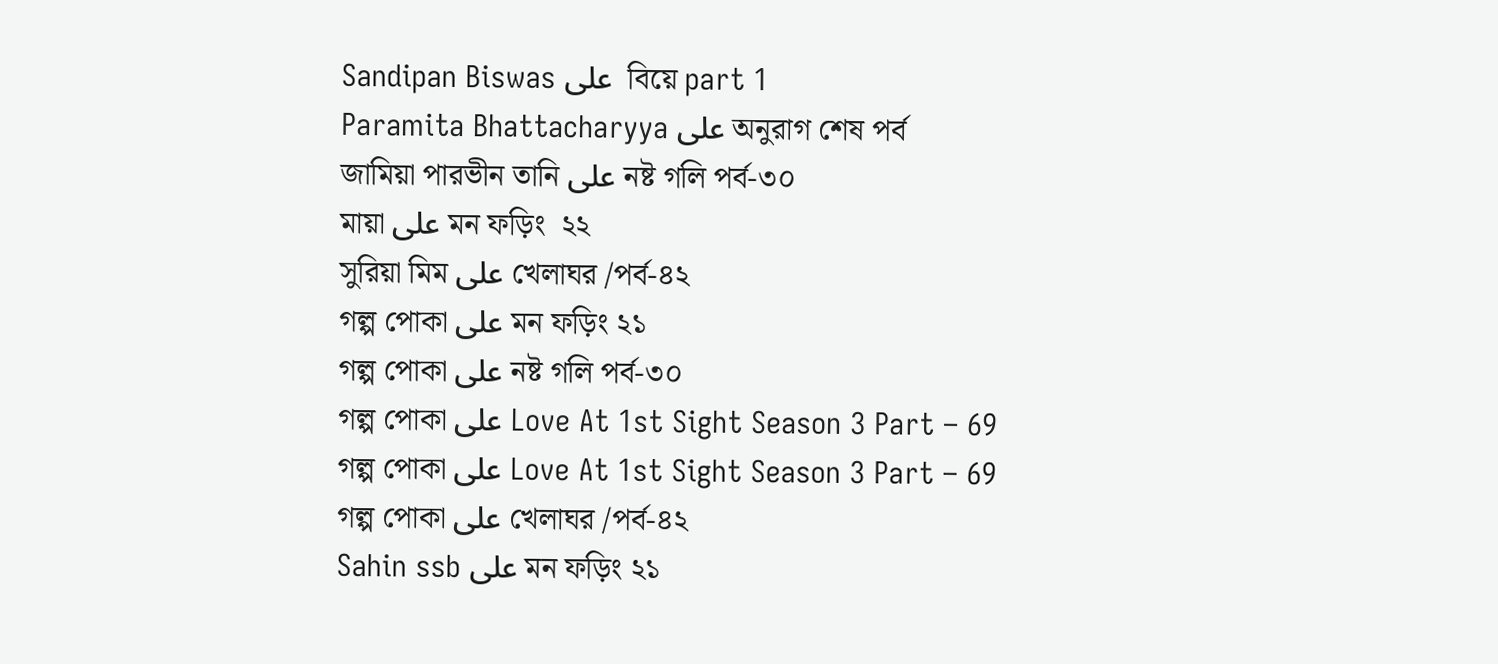Sandipan Biswas على  বিয়ে part 1
Paramita Bhattacharyya على অনুরাগ শেষ পর্ব
জামিয়া পারভীন তানি على নষ্ট গলি পর্ব-৩০
মায়া على মন ফড়িং  ২২
সুরিয়া মিম على খেলাঘর /পর্ব-৪২
গল্প পোকা على মন ফড়িং ২১
গল্প পোকা على নষ্ট গলি পর্ব-৩০
গল্প পোকা على Love At 1st Sight Season 3 Part – 69
গল্প পোকা على Love At 1st Sight Season 3 Part – 69
গল্প পোকা على খেলাঘর /পর্ব-৪২
Sahin ssb على মন ফড়িং ২১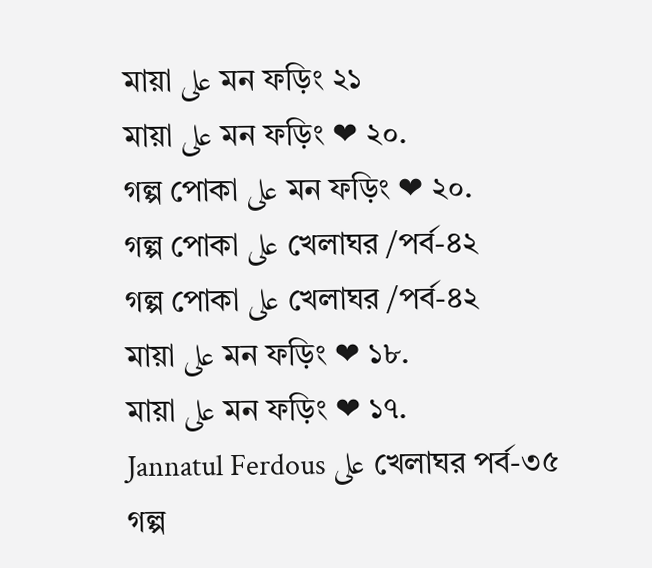মায়া على মন ফড়িং ২১
মায়া على মন ফড়িং ❤ ২০.
গল্প পোকা على মন ফড়িং ❤ ২০.
গল্প পোকা على খেলাঘর /পর্ব-৪২
গল্প পোকা على খেলাঘর /পর্ব-৪২
মায়া على মন ফড়িং ❤ ১৮.
মায়া على মন ফড়িং ❤ ১৭.
Jannatul Ferdous على খেলাঘর পর্ব-৩৫
গল্প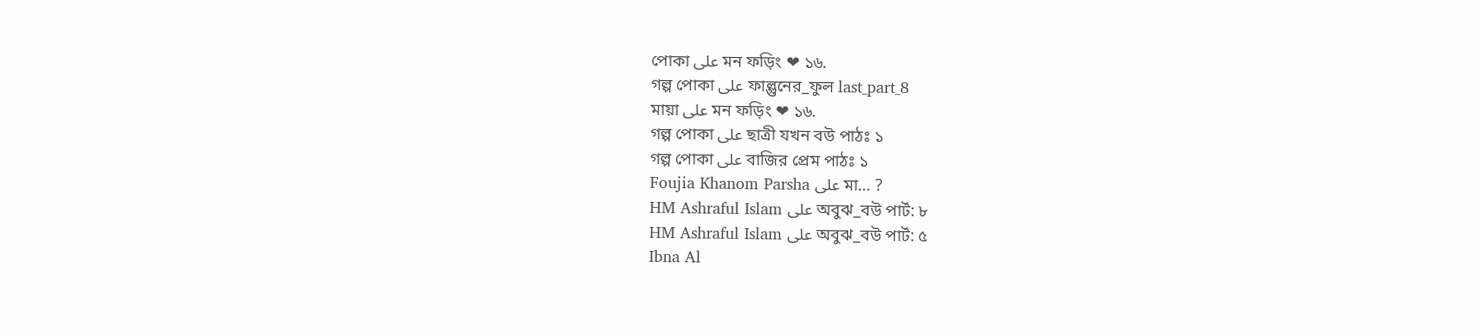পোকা على মন ফড়িং ❤ ১৬.
গল্প পোকা على ফাল্গুনের_ফুল last_part_8
মায়া على মন ফড়িং ❤ ১৬.
গল্প পোকা على ছাত্রী যখন বউ পাঠঃ ১
গল্প পোকা على বাজির প্রেম পাঠঃ ১
Foujia Khanom Parsha على মা… ?
HM Ashraful Islam على অবুঝ_বউ পার্ট: ৮
HM Ashraful Islam على অবুঝ_বউ পার্ট: ৫
Ibna Al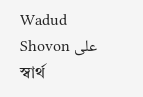Wadud Shovon على স্বার্থ